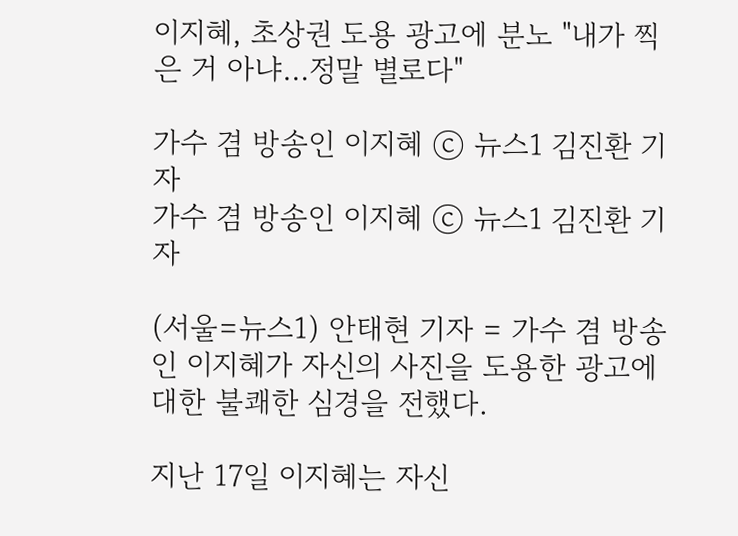이지혜, 초상권 도용 광고에 분노 "내가 찍은 거 아냐…정말 별로다"

가수 겸 방송인 이지혜 ⓒ 뉴스1 김진환 기자
가수 겸 방송인 이지혜 ⓒ 뉴스1 김진환 기자

(서울=뉴스1) 안태현 기자 = 가수 겸 방송인 이지혜가 자신의 사진을 도용한 광고에 대한 불쾌한 심경을 전했다.

지난 17일 이지혜는 자신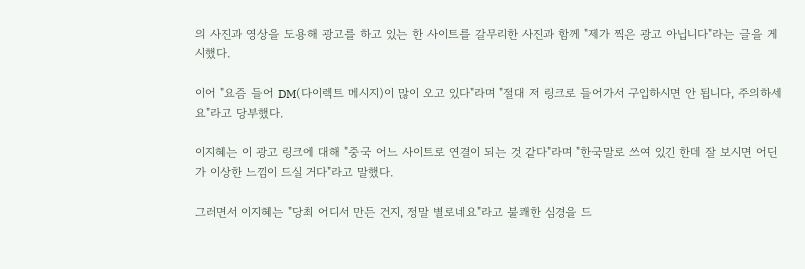의 사진과 영상을 도용해 광고를 하고 있는 한 사이트를 갈무리한 사진과 함께 "제가 찍은 광고 아닙니다"라는 글을 게시했다.

이어 "요즘 들어 DM(다이렉트 메시지)이 많이 오고 있다"라며 "절대 저 링크로 들어가서 구입하시면 안 됩니다, 주의하세요"라고 당부했다.

이지혜는 이 광고 링크에 대해 "중국 어느 사이트로 연결이 되는 것 같다"라며 "한국말로 쓰여 있긴 한데 잘 보시면 어딘가 이상한 느낌이 드실 거다"라고 말했다.

그러면서 이지혜는 "당최 어디서 만든 건지, 정말 별로네요"라고 불쾌한 심경을 드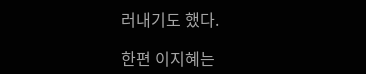러내기도 했다.

한편 이지혜는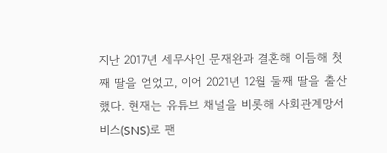지난 2017년 세무사인 문재완과 결혼해 이듬해 첫째 딸을 얻었고, 이어 2021년 12월 둘째 딸을 출산했다. 현재는 유튜브 채널을 비롯해 사회관계망서비스(SNS)로 팬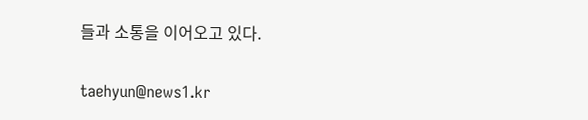들과 소통을 이어오고 있다.

taehyun@news1.kr